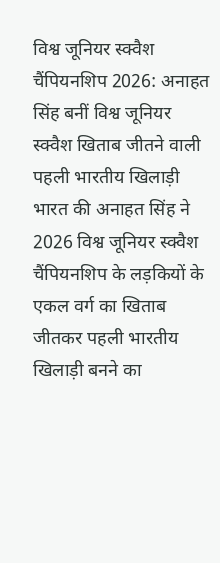विश्व जूनियर स्क्वैश चैंपियनशिप 2026: अनाहत सिंह बनीं विश्व जूनियर स्क्वैश खिताब जीतने वाली पहली भारतीय खिलाड़ी
भारत की अनाहत सिंह ने 2026 विश्व जूनियर स्क्वैश चैंपियनशिप के लड़कियों के एकल वर्ग का खिताब जीतकर पहली भारतीय खिलाड़ी बनने का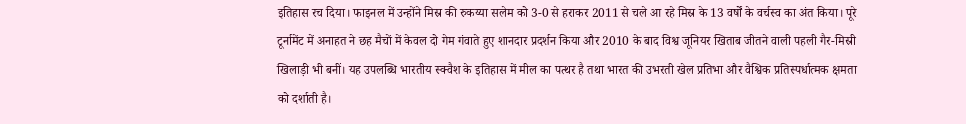इतिहास रच दिया। फाइनल में उन्होंने मिस्र की रुकय्या सलेम को 3-0 से हराकर 2011 से चले आ रहे मिस्र के 13 वर्षों के वर्चस्व का अंत किया। पूरे टूर्नामेंट में अनाहत ने छह मैचों में केवल दो गेम गंवाते हुए शानदार प्रदर्शन किया और 2010 के बाद विश्व जूनियर खिताब जीतने वाली पहली गैर-मिस्री खिलाड़ी भी बनीं। यह उपलब्धि भारतीय स्क्वैश के इतिहास में मील का पत्थर है तथा भारत की उभरती खेल प्रतिभा और वैश्विक प्रतिस्पर्धात्मक क्षमता को दर्शाती है।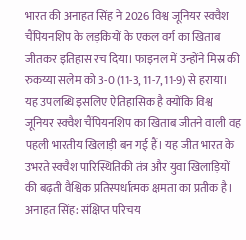भारत की अनाहत सिंह ने 2026 विश्व जूनियर स्क्वैश चैंपियनशिप के लड़कियों के एकल वर्ग का खिताब जीतकर इतिहास रच दिया। फाइनल में उन्होंने मिस्र की रुकय्या सलेम को 3-0 (11-3, 11-7, 11-9) से हराया। यह उपलब्धि इसलिए ऐतिहासिक है क्योंकि विश्व जूनियर स्क्वैश चैंपियनशिप का खिताब जीतने वाली वह पहली भारतीय खिलाड़ी बन गई हैं। यह जीत भारत के उभरते स्क्वैश पारिस्थितिकी तंत्र और युवा खिलाड़ियों की बढ़ती वैश्विक प्रतिस्पर्धात्मक क्षमता का प्रतीक है।
अनाहत सिंह: संक्षिप्त परिचय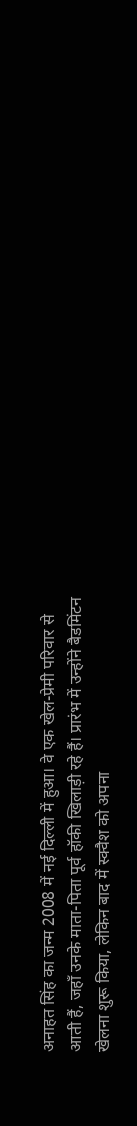अनाहत सिंह का जन्म 2008 में नई दिल्ली में हुआ। वे एक खेल-प्रेमी परिवार से आती हैं, जहाँ उनके माता-पिता पूर्व हॉकी खिलाड़ी रहे हैं। प्रारंभ में उन्होंने बैडमिंटन खेलना शुरू किया, लेकिन बाद में स्क्वैश को अपना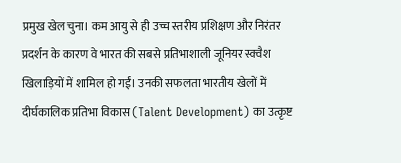प्रमुख खेल चुना। कम आयु से ही उच्च स्तरीय प्रशिक्षण और निरंतर प्रदर्शन के कारण वे भारत की सबसे प्रतिभाशाली जूनियर स्क्वैश खिलाड़ियों में शामिल हो गईं। उनकी सफलता भारतीय खेलों में दीर्घकालिक प्रतिभा विकास (Talent Development) का उत्कृष्ट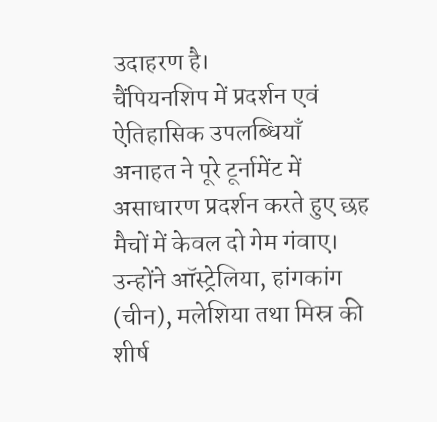उदाहरण है।
चैंपियनशिप में प्रदर्शन एवं ऐतिहासिक उपलब्धियाँ
अनाहत ने पूरे टूर्नामेंट में असाधारण प्रदर्शन करते हुए छह मैचों में केवल दो गेम गंवाए। उन्होंने ऑस्ट्रेलिया, हांगकांग (चीन), मलेशिया तथा मिस्र की शीर्ष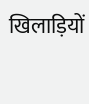खिलाड़ियों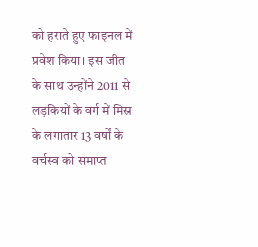को हराते हुए फाइनल में प्रवेश किया। इस जीत के साथ उन्होंने 2011 से लड़कियों के वर्ग में मिस्र के लगातार 13 वर्षों के वर्चस्व को समाप्त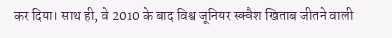कर दिया। साथ ही, वे 2010 के बाद विश्व जूनियर स्क्वैश खिताब जीतने वाली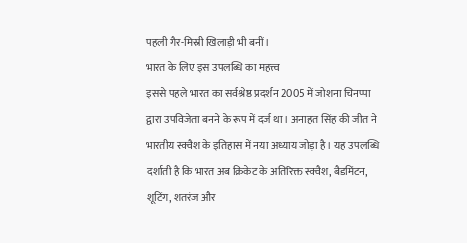पहली गैर-मिस्री खिलाड़ी भी बनीं।
भारत के लिए इस उपलब्धि का महत्त्व
इससे पहले भारत का सर्वश्रेष्ठ प्रदर्शन 2005 में जोशना चिनप्पा द्वारा उपविजेता बनने के रूप में दर्ज था। अनाहत सिंह की जीत ने भारतीय स्क्वैश के इतिहास में नया अध्याय जोड़ा है। यह उपलब्धि दर्शाती है कि भारत अब क्रिकेट के अतिरिक्त स्क्वैश, बैडमिंटन, शूटिंग, शतरंज और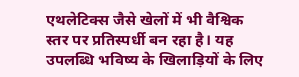एथलेटिक्स जैसे खेलों में भी वैश्विक स्तर पर प्रतिस्पर्धी बन रहा है। यह उपलब्धि भविष्य के खिलाड़ियों के लिए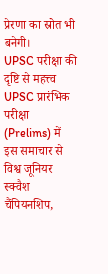प्रेरणा का स्रोत भी बनेगी।
UPSC परीक्षा की दृष्टि से महत्त्व
UPSC प्रारंभिक परीक्षा (Prelims) में इस समाचार से विश्व जूनियर स्क्वैश चैंपियनशिप,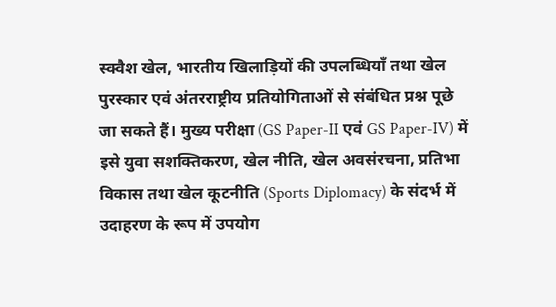स्क्वैश खेल, भारतीय खिलाड़ियों की उपलब्धियाँ तथा खेल पुरस्कार एवं अंतरराष्ट्रीय प्रतियोगिताओं से संबंधित प्रश्न पूछे जा सकते हैं। मुख्य परीक्षा (GS Paper-II एवं GS Paper-IV) में इसे युवा सशक्तिकरण, खेल नीति, खेल अवसंरचना, प्रतिभा विकास तथा खेल कूटनीति (Sports Diplomacy) के संदर्भ में उदाहरण के रूप में उपयोग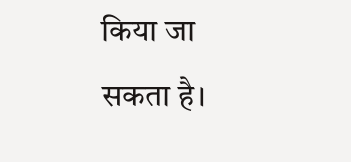किया जा सकता है।